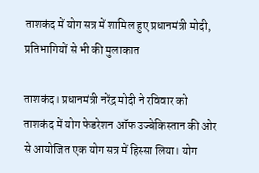ताशकंद में योग सत्र में शामिल हुए प्रधानमंत्री मोदी, प्रतिभागियों से भी की मुलाकात

ताशकंद। प्रधानमंत्री नरेंद्र मोदी ने रविवार को ताशकंद में योग फेडरेशन ऑफ उज्बेकिस्तान की ओर से आयोजित एक योग सत्र में हिस्सा लिया। योग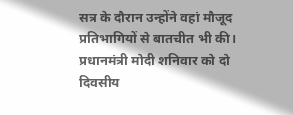सत्र के दौरान उन्होंने वहां मौजूद प्रतिभागियों से बातचीत भी की। प्रधानमंत्री मोदी शनिवार को दो दिवसीय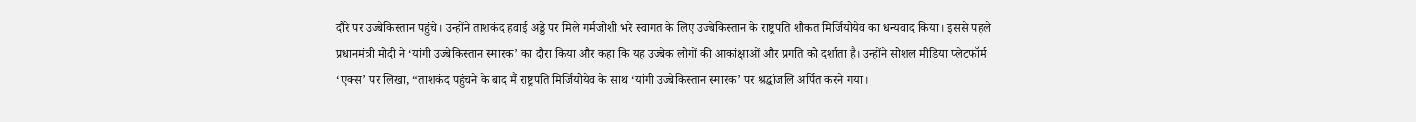दौरे पर उज्बेकिस्तान पहुंचे। उन्होंने ताशकंद हवाई अड्डे पर मिले गर्मजोशी भरे स्वागत के लिए उज्बेकिस्तान के राष्ट्रपति शौकत मिर्जियोयेव का धन्यवाद किया। इससे पहले प्रधानमंत्री मोदी ने ‘यांगी उज्बेकिस्तान स्मारक’ का दौरा किया और कहा कि यह उज्बेक लोगों की आकांक्षाओं और प्रगति को दर्शाता है। उन्होंने सोशल मीडिया प्लेटफॉर्म ‘एक्स’ पर लिखा, “ताशकंद पहुंचने के बाद मैं राष्ट्रपति मिर्जियोयेव के साथ ‘यांगी उज्बेकिस्तान स्मारक’ पर श्रद्धांजलि अर्पित करने गया।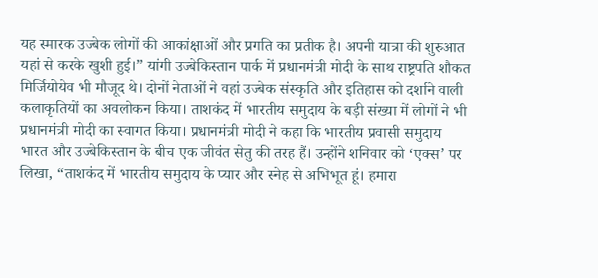यह स्मारक उज्बेक लोगों की आकांक्षाओं और प्रगति का प्रतीक है। अपनी यात्रा की शुरुआत यहां से करके खुशी हुई।” यांगी उज्बेकिस्तान पार्क में प्रधानमंत्री मोदी के साथ राष्ट्रपति शौकत मिर्जियोयेव भी मौजूद थे। दोनों नेताओं ने वहां उज्बेक संस्कृति और इतिहास को दर्शाने वाली कलाकृतियों का अवलोकन किया। ताशकंद में भारतीय समुदाय के बड़ी संख्या में लोगों ने भी प्रधानमंत्री मोदी का स्वागत किया। प्रधानमंत्री मोदी ने कहा कि भारतीय प्रवासी समुदाय भारत और उज्बेकिस्तान के बीच एक जीवंत सेतु की तरह हैं। उन्होंने शनिवार को ‘एक्स’ पर लिखा, “ताशकंद में भारतीय समुदाय के प्यार और स्नेह से अभिभूत हूं। हमारा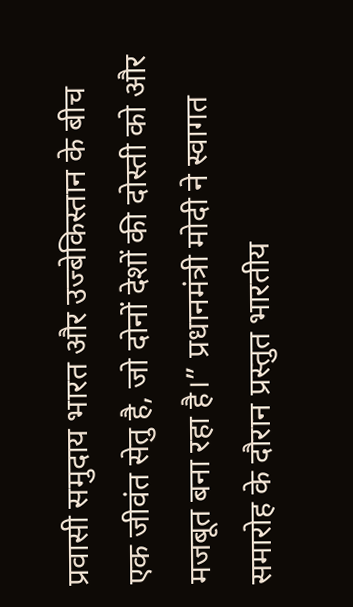प्रवासी समुदाय भारत और उज्बेकिस्तान के बीच एक जीवंत सेतु है, जो दोनों देशों की दोस्ती को और मजबूत बना रहा है।” प्रधानमंत्री मोदी ने स्वागत समारोह के दौरान प्रस्तुत भारतीय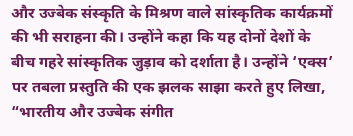और उज्बेक संस्कृति के मिश्रण वाले सांस्कृतिक कार्यक्रमों की भी सराहना की। उन्होंने कहा कि यह दोनों देशों के बीच गहरे सांस्कृतिक जुड़ाव को दर्शाता है। उन्होंने ‘एक्स’ पर तबला प्रस्तुति की एक झलक साझा करते हुए लिखा, “भारतीय और उज्बेक संगीत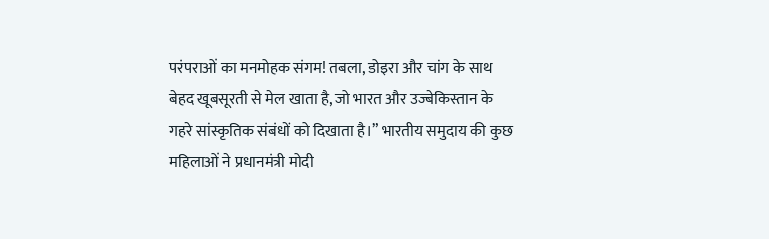परंपराओं का मनमोहक संगम! तबला, डोइरा और चांग के साथ बेहद खूबसूरती से मेल खाता है, जो भारत और उज्बेकिस्तान के गहरे सांस्कृतिक संबंधों को दिखाता है।” भारतीय समुदाय की कुछ महिलाओं ने प्रधानमंत्री मोदी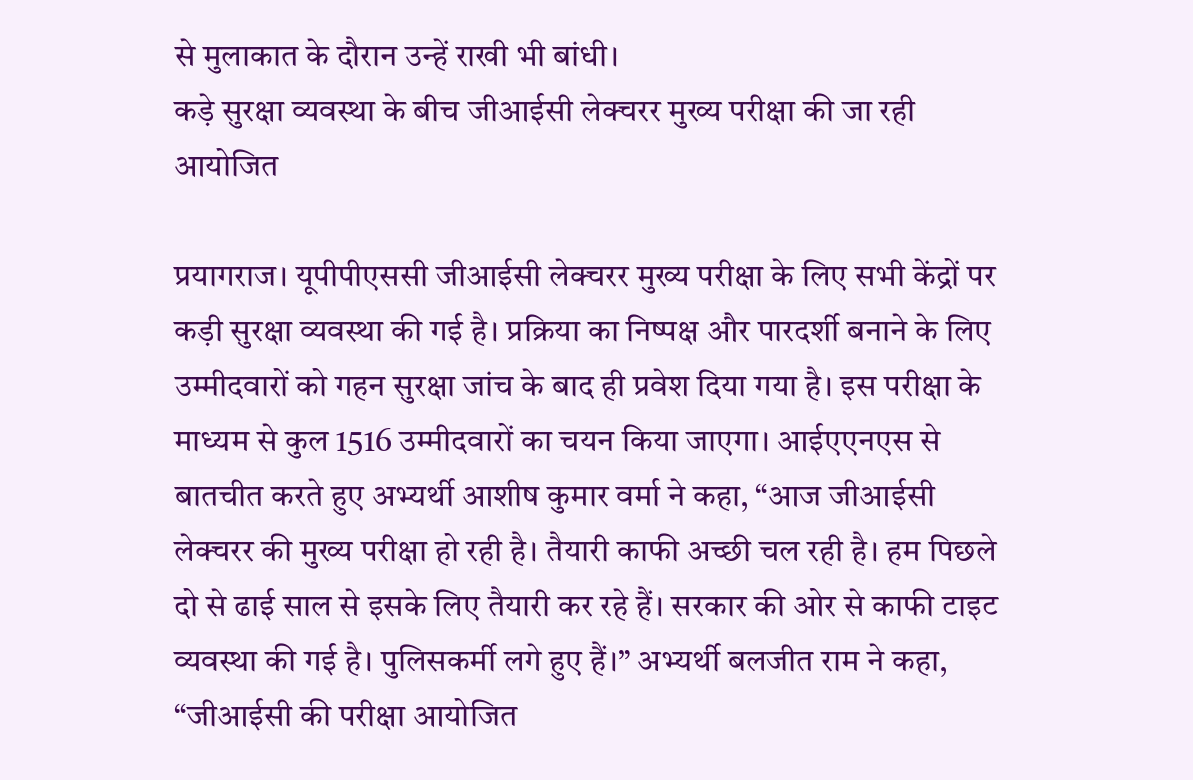से मुलाकात के दौरान उन्हें राखी भी बांधी।
कड़े सुरक्षा व्यवस्था के बीच जीआईसी लेक्चरर मुख्य परीक्षा की जा रही आयोजित

प्रयागराज। यूपीपीएससी जीआईसी लेक्चरर मुख्य परीक्षा के लिए सभी केंद्रों पर कड़ी सुरक्षा व्यवस्था की गई है। प्रक्रिया का निष्पक्ष और पारदर्शी बनाने के लिए उम्मीदवारों को गहन सुरक्षा जांच के बाद ही प्रवेश दिया गया है। इस परीक्षा के माध्यम से कुल 1516 उम्मीदवारों का चयन किया जाएगा। आईएएनएस से बातचीत करते हुए अभ्यर्थी आशीष कुमार वर्मा ने कहा, “आज जीआईसी लेक्चरर की मुख्य परीक्षा हो रही है। तैयारी काफी अच्छी चल रही है। हम पिछले दो से ढाई साल से इसके लिए तैयारी कर रहे हैं। सरकार की ओर से काफी टाइट व्यवस्था की गई है। पुलिसकर्मी लगे हुए हैं।” अभ्यर्थी बलजीत राम ने कहा, “जीआईसी की परीक्षा आयोजित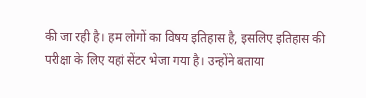की जा रही है। हम लोगों का विषय इतिहास है, इसलिए इतिहास की परीक्षा के लिए यहां सेंटर भेजा गया है। उन्होंने बताया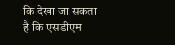कि देखा जा सकता है कि एसडीएम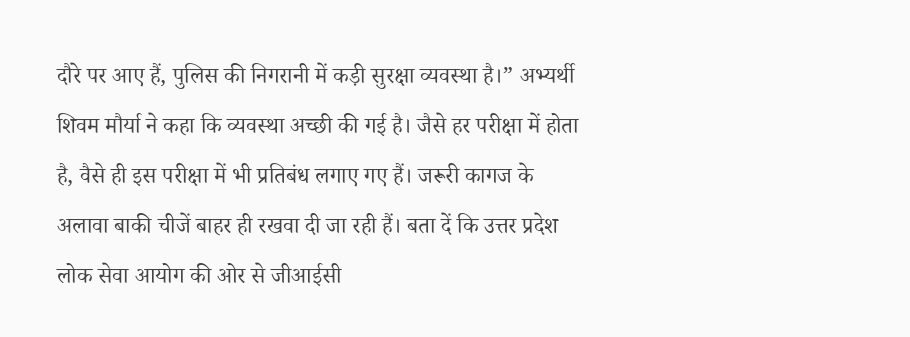दौरे पर आए हैं, पुलिस की निगरानी में कड़ी सुरक्षा व्यवस्था है।” अभ्यर्थी शिवम मौर्या ने कहा कि व्यवस्था अच्छी की गई है। जैसे हर परीक्षा में होता है, वैसे ही इस परीक्षा में भी प्रतिबंध लगाए गए हैं। जरूरी कागज के अलावा बाकी चीजें बाहर ही रखवा दी जा रही हैं। बता दें कि उत्तर प्रदेश लोक सेवा आयोग की ओर से जीआईसी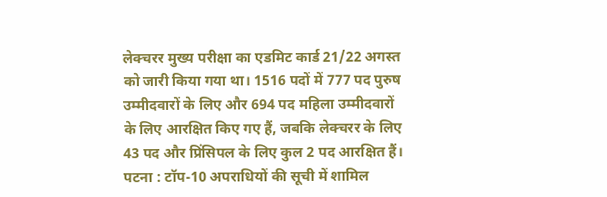लेक्चरर मुख्य परीक्षा का एडमिट कार्ड 21/22 अगस्त को जारी किया गया था। 1516 पदों में 777 पद पुरुष उम्मीदवारों के लिए और 694 पद महिला उम्मीदवारों के लिए आरक्षित किए गए हैं, जबकि लेक्चरर के लिए 43 पद और प्रिंसिपल के लिए कुल 2 पद आरक्षित हैं।
पटना : टॉप-10 अपराधियों की सूची में शामिल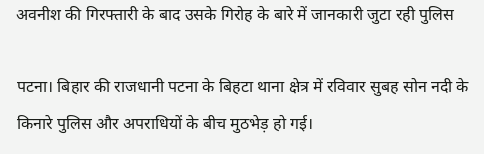अवनीश की गिरफ्तारी के बाद उसके गिरोह के बारे में जानकारी जुटा रही पुलिस

पटना। बिहार की राजधानी पटना के बिहटा थाना क्षेत्र में रविवार सुबह सोन नदी के किनारे पुलिस और अपराधियों के बीच मुठभेड़ हो गई।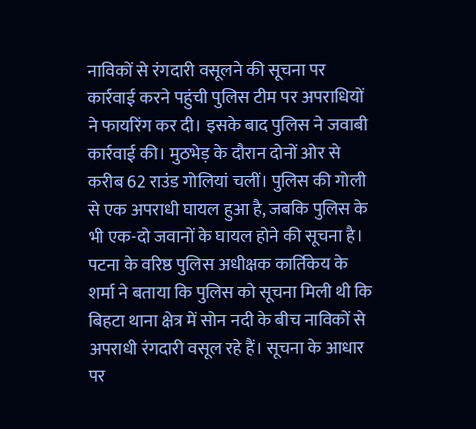नाविकों से रंगदारी वसूलने की सूचना पर कार्रवाई करने पहुंची पुलिस टीम पर अपराधियों ने फायरिंग कर दी। इसके बाद पुलिस ने जवाबी कार्रवाई की। मुठभेड़ के दौरान दोनों ओर से करीब 62 राउंड गोलियां चलीं। पुलिस की गोली से एक अपराधी घायल हुआ है, जबकि पुलिस के भी एक-दो जवानों के घायल होने की सूचना है। पटना के वरिष्ठ पुलिस अधीक्षक कार्तिकेय के शर्मा ने बताया कि पुलिस को सूचना मिली थी कि बिहटा थाना क्षेत्र में सोन नदी के बीच नाविकों से अपराधी रंगदारी वसूल रहे हैं। सूचना के आधार पर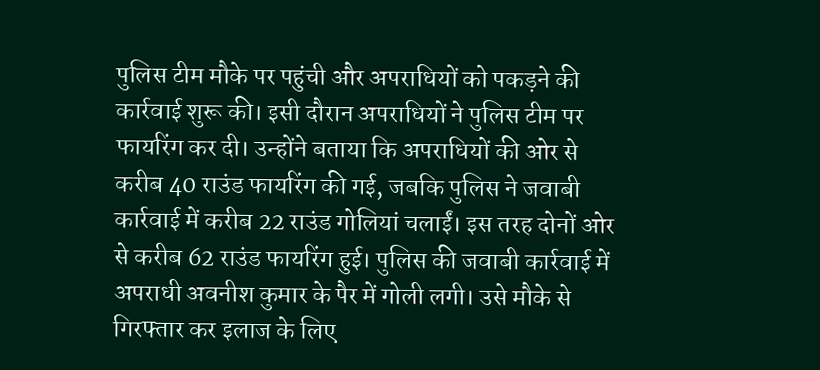पुलिस टीम मौके पर पहुंची और अपराधियों को पकड़ने की कार्रवाई शुरू की। इसी दौरान अपराधियों ने पुलिस टीम पर फायरिंग कर दी। उन्होंने बताया कि अपराधियों की ओर से करीब 40 राउंड फायरिंग की गई, जबकि पुलिस ने जवाबी कार्रवाई में करीब 22 राउंड गोलियां चलाईं। इस तरह दोनों ओर से करीब 62 राउंड फायरिंग हुई। पुलिस की जवाबी कार्रवाई में अपराधी अवनीश कुमार के पैर में गोली लगी। उसे मौके से गिरफ्तार कर इलाज के लिए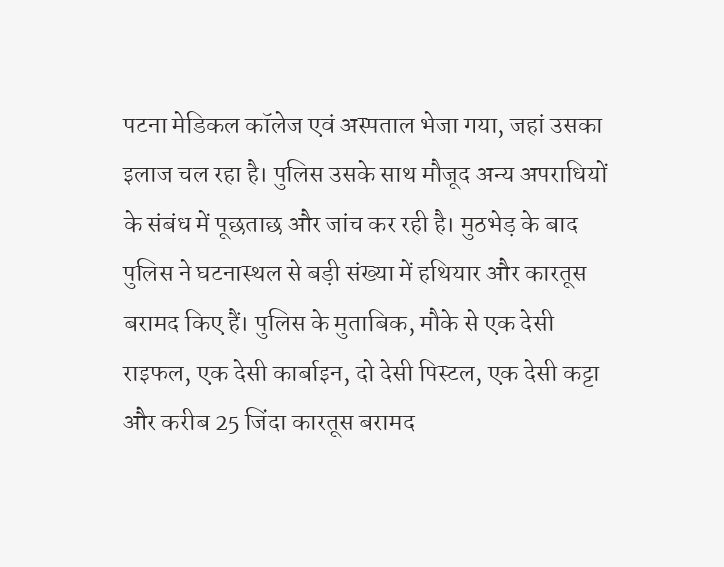पटना मेडिकल कॉलेज एवं अस्पताल भेजा गया, जहां उसका इलाज चल रहा है। पुलिस उसके साथ मौजूद अन्य अपराधियों के संबंध में पूछताछ और जांच कर रही है। मुठभेड़ के बाद पुलिस ने घटनास्थल से बड़ी संख्या में हथियार और कारतूस बरामद किए हैं। पुलिस के मुताबिक, मौके से एक देसी राइफल, एक देसी कार्बाइन, दो देसी पिस्टल, एक देसी कट्टा और करीब 25 जिंदा कारतूस बरामद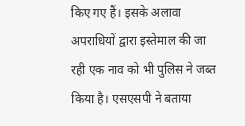किए गए हैं। इसके अलावा अपराधियों द्वारा इस्तेमाल की जा रही एक नाव को भी पुलिस ने जब्त किया है। एसएसपी ने बताया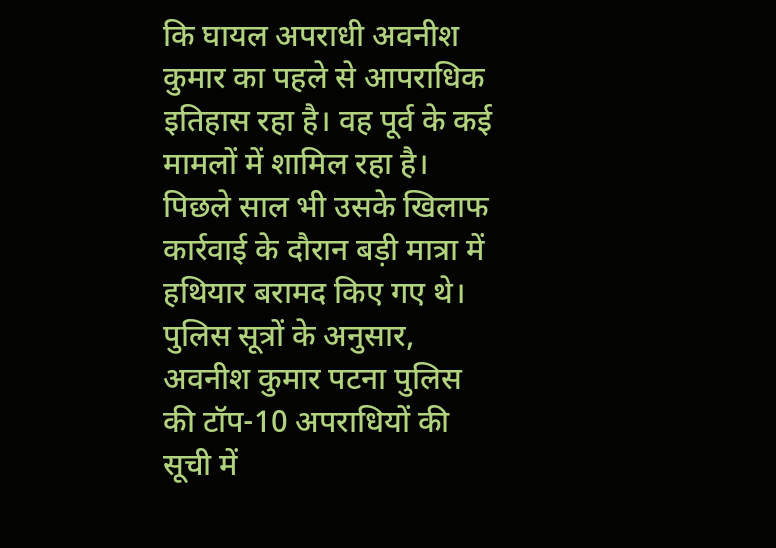कि घायल अपराधी अवनीश कुमार का पहले से आपराधिक इतिहास रहा है। वह पूर्व के कई मामलों में शामिल रहा है। पिछले साल भी उसके खिलाफ कार्रवाई के दौरान बड़ी मात्रा में हथियार बरामद किए गए थे। पुलिस सूत्रों के अनुसार, अवनीश कुमार पटना पुलिस की टॉप-10 अपराधियों की सूची में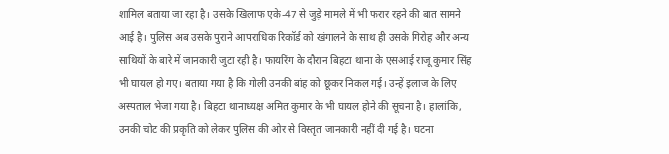शामिल बताया जा रहा है। उसके खिलाफ एके-47 से जुड़े मामले में भी फरार रहने की बात सामने आई है। पुलिस अब उसके पुराने आपराधिक रिकॉर्ड को खंगालने के साथ ही उसके गिरोह और अन्य साथियों के बारे में जानकारी जुटा रही है। फायरिंग के दौरान बिहटा थाना के एसआई राजू कुमार सिंह भी घायल हो गए। बताया गया है कि गोली उनकी बांह को छूकर निकल गई। उन्हें इलाज के लिए अस्पताल भेजा गया है। बिहटा थानाध्यक्ष अमित कुमार के भी घायल होने की सूचना है। हालांकि, उनकी चोट की प्रकृति को लेकर पुलिस की ओर से विस्तृत जानकारी नहीं दी गई है। घटना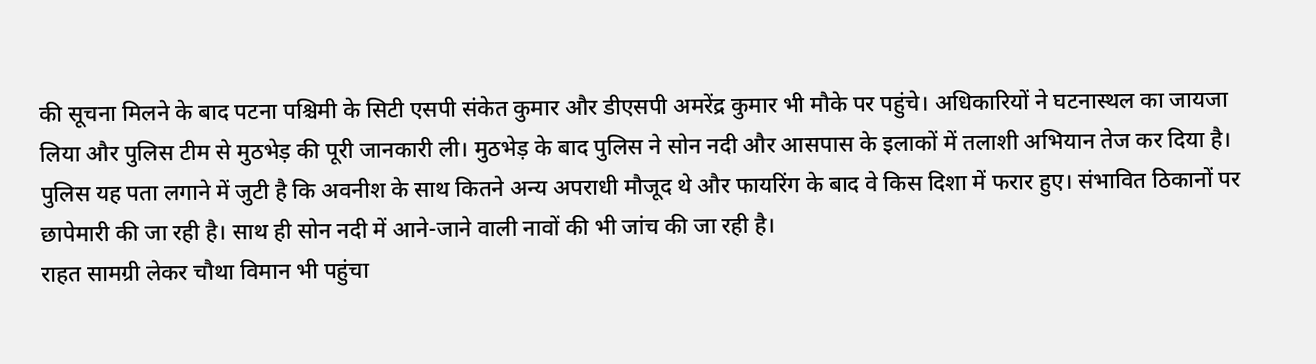की सूचना मिलने के बाद पटना पश्चिमी के सिटी एसपी संकेत कुमार और डीएसपी अमरेंद्र कुमार भी मौके पर पहुंचे। अधिकारियों ने घटनास्थल का जायजा लिया और पुलिस टीम से मुठभेड़ की पूरी जानकारी ली। मुठभेड़ के बाद पुलिस ने सोन नदी और आसपास के इलाकों में तलाशी अभियान तेज कर दिया है। पुलिस यह पता लगाने में जुटी है कि अवनीश के साथ कितने अन्य अपराधी मौजूद थे और फायरिंग के बाद वे किस दिशा में फरार हुए। संभावित ठिकानों पर छापेमारी की जा रही है। साथ ही सोन नदी में आने-जाने वाली नावों की भी जांच की जा रही है।
राहत सामग्री लेकर चौथा विमान भी पहुंचा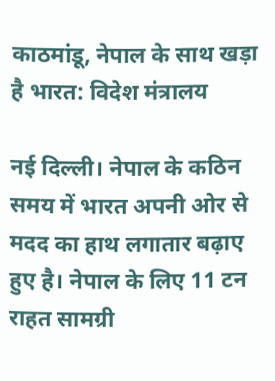काठमांडू, नेपाल के साथ खड़ा है भारत: विदेश मंत्रालय

नई दिल्ली। नेपाल के कठिन समय में भारत अपनी ओर से मदद का हाथ लगातार बढ़ाए हुए है। नेपाल के लिए 11 टन राहत सामग्री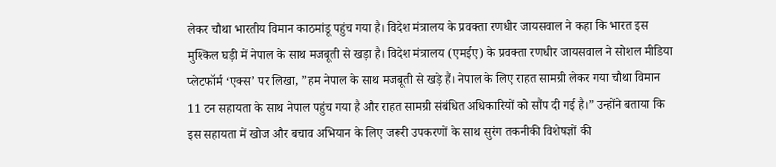लेकर चौथा भारतीय विमान काठमांडू पहुंच गया है। विदेश मंत्रालय के प्रवक्ता रणधीर जायसवाल ने कहा कि भारत इस मुश्किल घड़ी में नेपाल के साथ मजबूती से खड़ा है। विदेश मंत्रालय (एमईए) के प्रवक्ता रणधीर जायसवाल ने सोशल मीडिया प्लेटफॉर्म ‘एक्स’ पर लिखा, ”हम नेपाल के साथ मजबूती से खड़े हैं। नेपाल के लिए राहत सामग्री लेकर गया चौथा विमान 11 टन सहायता के साथ नेपाल पहुंच गया है और राहत सामग्री संबंधित अधिकारियों को सौंप दी गई है।” उन्होंने बताया कि इस सहायता में खोज और बचाव अभियान के लिए जरूरी उपकरणों के साथ सुरंग तकनीकी विशेषज्ञों की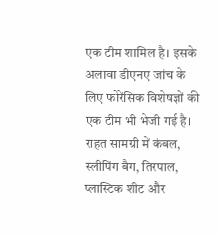एक टीम शामिल है। इसके अलावा डीएनए जांच के लिए फोरेंसिक विशेषज्ञों की एक टीम भी भेजी गई है। राहत सामग्री में कंबल, स्लीपिंग बैग, तिरपाल, प्लास्टिक शीट और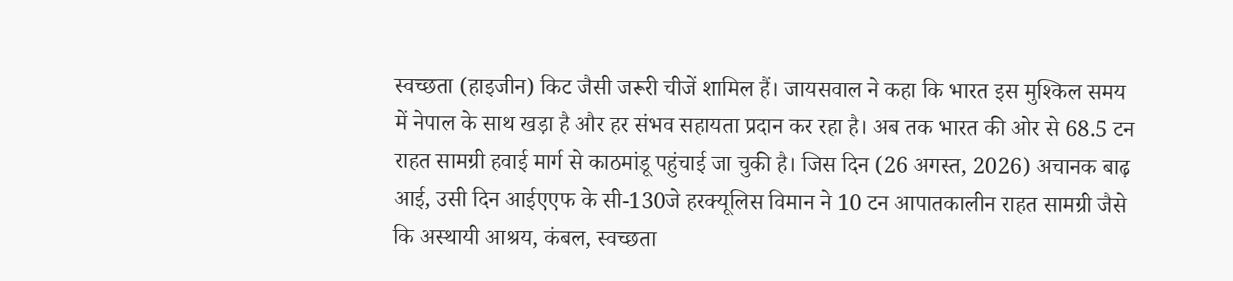स्वच्छता (हाइजीन) किट जैसी जरूरी चीजें शामिल हैं। जायसवाल ने कहा कि भारत इस मुश्किल समय में नेपाल के साथ खड़ा है और हर संभव सहायता प्रदान कर रहा है। अब तक भारत की ओर से 68.5 टन राहत सामग्री हवाई मार्ग से काठमांडू पहुंचाई जा चुकी है। जिस दिन (26 अगस्त, 2026) अचानक बाढ़ आई, उसी दिन आईएएफ के सी-130जे हरक्यूलिस विमान ने 10 टन आपातकालीन राहत सामग्री जैसे कि अस्थायी आश्रय, कंबल, स्वच्छता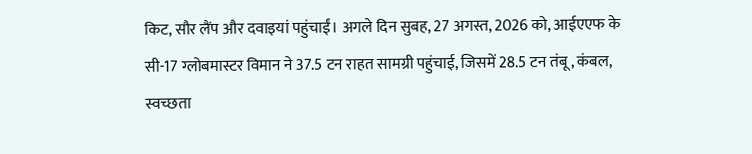किट, सौर लैंप और दवाइयां पहुंचाईं। अगले दिन सुबह, 27 अगस्त, 2026 को, आईएएफ के सी-17 ग्लोबमास्टर विमान ने 37.5 टन राहत सामग्री पहुंचाई, जिसमें 28.5 टन तंबू, कंबल, स्वच्छता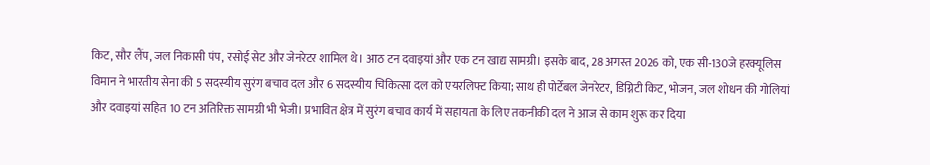किट, सौर लैंप, जल निकासी पंप, रसोई सेट और जेनरेटर शामिल थे। आठ टन दवाइयां और एक टन खाद्य सामग्री। इसके बाद, 28 अगस्त 2026 को, एक सी-130जे हरक्यूलिस विमान ने भारतीय सेना की 5 सदस्यीय सुरंग बचाव दल और 6 सदस्यीय चिकित्सा दल को एयरलिफ्ट किया; साथ ही पोर्टेबल जेनरेटर, डिग्निटी किट, भोजन, जल शोधन की गोलियां और दवाइयां सहित 10 टन अतिरिक्त सामग्री भी भेजी। प्रभावित क्षेत्र में सुरंग बचाव कार्य में सहायता के लिए तकनीकी दल ने आज से काम शुरू कर दिया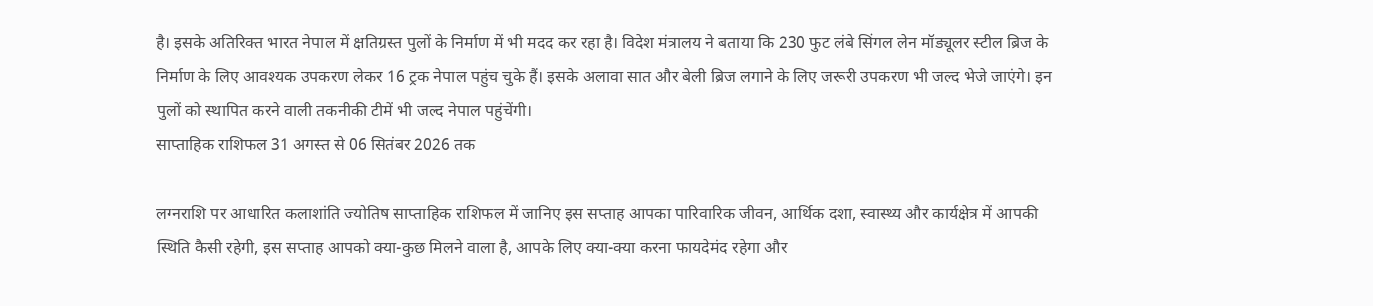है। इसके अतिरिक्त भारत नेपाल में क्षतिग्रस्त पुलों के निर्माण में भी मदद कर रहा है। विदेश मंत्रालय ने बताया कि 230 फुट लंबे सिंगल लेन मॉड्यूलर स्टील ब्रिज के निर्माण के लिए आवश्यक उपकरण लेकर 16 ट्रक नेपाल पहुंच चुके हैं। इसके अलावा सात और बेली ब्रिज लगाने के लिए जरूरी उपकरण भी जल्द भेजे जाएंगे। इन पुलों को स्थापित करने वाली तकनीकी टीमें भी जल्द नेपाल पहुंचेंगी।
साप्ताहिक राशिफल 31 अगस्त से 06 सितंबर 2026 तक

लग्नराशि पर आधारित कलाशांति ज्योतिष साप्ताहिक राशिफल में जानिए इस सप्ताह आपका पारिवारिक जीवन, आर्थिक दशा, स्वास्थ्य और कार्यक्षेत्र में आपकी स्थिति कैसी रहेगी, इस सप्ताह आपको क्या-कुछ मिलने वाला है, आपके लिए क्या-क्या करना फायदेमंद रहेगा और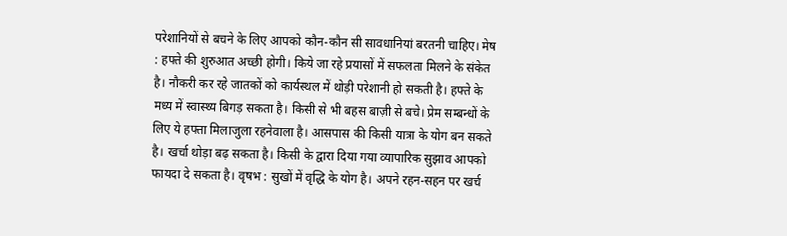परेशानियों से बचने के लिए आपको कौन-कौन सी सावधानियां बरतनी चाहिए। मेष : हफ्ते की शुरुआत अच्छी होगी। किये जा रहे प्रयासों में सफलता मिलने के संकेत है। नौकरी कर रहे जातकों को कार्यस्थल में थोड़ी परेशानी हो सकती है। हफ्ते के मध्य में स्वास्थ्य बिगड़ सकता है। किसी से भी बहस बाज़ी से बचे। प्रेम सम्बन्धों के लिए ये हफ्ता मिलाजुला रहनेवाला है। आसपास की किसी यात्रा के योग बन सकते है। खर्चा थोड़ा बढ़ सकता है। किसी के द्वारा दिया गया व्यापारिक सुझाव आपको फायदा दे सकता है। वृषभ : सुखों में वृद्धि के योग है। अपने रहन-सहन पर खर्च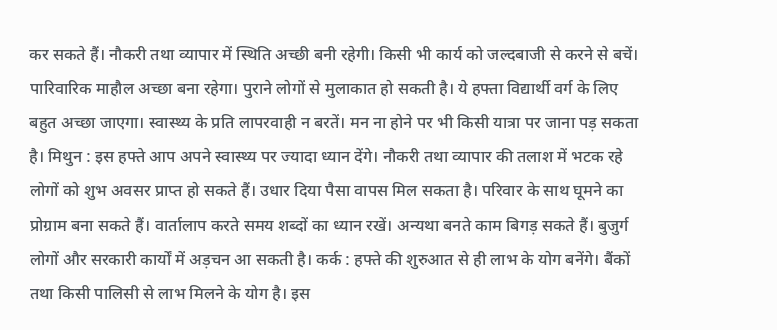कर सकते हैं। नौकरी तथा व्यापार में स्थिति अच्छी बनी रहेगी। किसी भी कार्य को जल्दबाजी से करने से बचें। पारिवारिक माहौल अच्छा बना रहेगा। पुराने लोगों से मुलाकात हो सकती है। ये हफ्ता विद्यार्थी वर्ग के लिए बहुत अच्छा जाएगा। स्वास्थ्य के प्रति लापरवाही न बरतें। मन ना होने पर भी किसी यात्रा पर जाना पड़ सकता है। मिथुन : इस हफ्ते आप अपने स्वास्थ्य पर ज्यादा ध्यान देंगे। नौकरी तथा व्यापार की तलाश में भटक रहे लोगों को शुभ अवसर प्राप्त हो सकते हैं। उधार दिया पैसा वापस मिल सकता है। परिवार के साथ घूमने का प्रोग्राम बना सकते हैं। वार्तालाप करते समय शब्दों का ध्यान रखें। अन्यथा बनते काम बिगड़ सकते हैं। बुजुर्ग लोगों और सरकारी कार्यों में अड़चन आ सकती है। कर्क : हफ्ते की शुरुआत से ही लाभ के योग बनेंगे। बैंकों तथा किसी पालिसी से लाभ मिलने के योग है। इस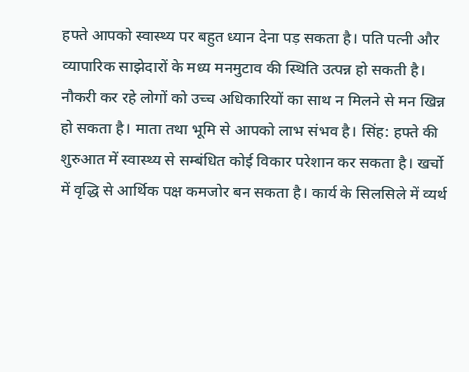हफ्ते आपको स्वास्थ्य पर बहुत ध्यान देना पड़ सकता है। पति पत्नी और व्यापारिक साझेदारों के मध्य मनमुटाव की स्थिति उत्पन्न हो सकती है। नौकरी कर रहे लोगों को उच्च अधिकारियों का साथ न मिलने से मन खिन्न हो सकता है। माता तथा भूमि से आपको लाभ संभव है। सिंह: हफ्ते की शुरुआत में स्वास्थ्य से सम्बंधित कोई विकार परेशान कर सकता है। खर्चो में वृद्धि से आर्थिक पक्ष कमजोर बन सकता है। कार्य के सिलसिले में व्यर्थ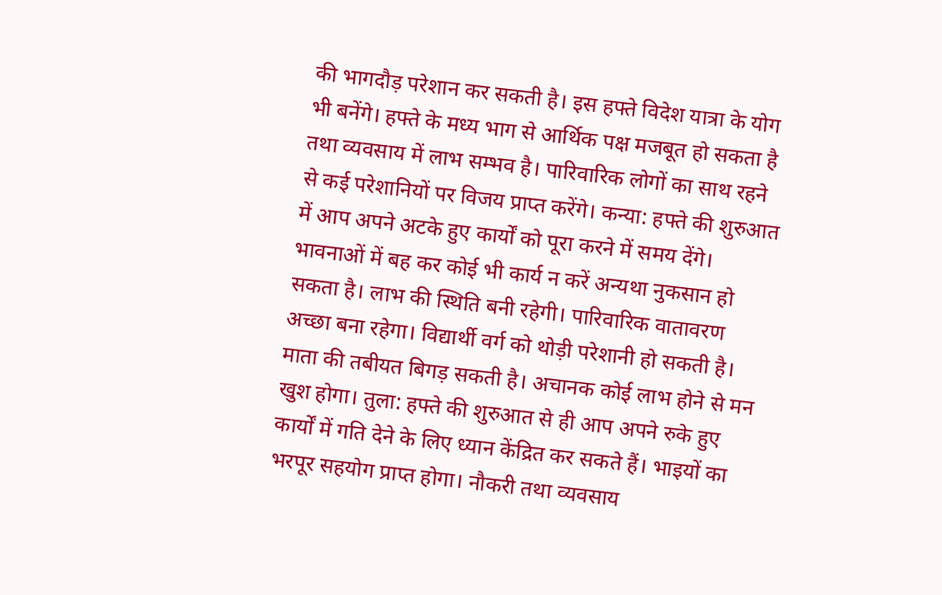की भागदौड़ परेशान कर सकती है। इस हफ्ते विदेश यात्रा के योग भी बनेंगे। हफ्ते के मध्य भाग से आर्थिक पक्ष मजबूत हो सकता है तथा व्यवसाय में लाभ सम्भव है। पारिवारिक लोगों का साथ रहने से कई परेशानियों पर विजय प्राप्त करेंगे। कन्या: हफ्ते की शुरुआत में आप अपने अटके हुए कार्यों को पूरा करने में समय देंगे। भावनाओं में बह कर कोई भी कार्य न करें अन्यथा नुकसान हो सकता है। लाभ की स्थिति बनी रहेगी। पारिवारिक वातावरण अच्छा बना रहेगा। विद्यार्थी वर्ग को थोड़ी परेशानी हो सकती है। माता की तबीयत बिगड़ सकती है। अचानक कोई लाभ होने से मन खुश होगा। तुला: हफ्ते की शुरुआत से ही आप अपने रुके हुए कार्यों में गति देने के लिए ध्यान केंद्रित कर सकते हैं। भाइयों का भरपूर सहयोग प्राप्त होगा। नौकरी तथा व्यवसाय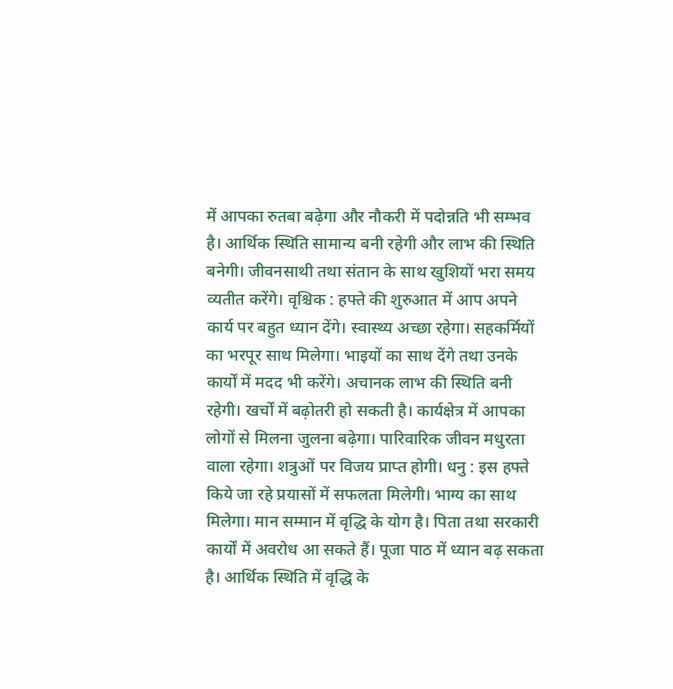में आपका रुतबा बढ़ेगा और नौकरी में पदोन्नति भी सम्भव है। आर्थिक स्थिति सामान्य बनी रहेगी और लाभ की स्थिति बनेगी। जीवनसाथी तथा संतान के साथ खुशियों भरा समय व्यतीत करेंगे। वृश्चिक : हफ्ते की शुरुआत में आप अपने कार्य पर बहुत ध्यान देंगे। स्वास्थ्य अच्छा रहेगा। सहकर्मियों का भरपूर साथ मिलेगा। भाइयों का साथ देंगे तथा उनके कार्यों में मदद भी करेंगे। अचानक लाभ की स्थिति बनी रहेगी। खर्चों में बढ़ोतरी हो सकती है। कार्यक्षेत्र में आपका लोगों से मिलना जुलना बढ़ेगा। पारिवारिक जीवन मधुरता वाला रहेगा। शत्रुओं पर विजय प्राप्त होगी। धनु : इस हफ्ते किये जा रहे प्रयासों में सफलता मिलेगी। भाग्य का साथ मिलेगा। मान सम्मान में वृद्धि के योग है। पिता तथा सरकारी कार्यों में अवरोध आ सकते हैं। पूजा पाठ में ध्यान बढ़ सकता है। आर्थिक स्थिति में वृद्धि के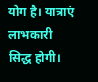योग है। यात्राएं लाभकारी सिद्ध होगी।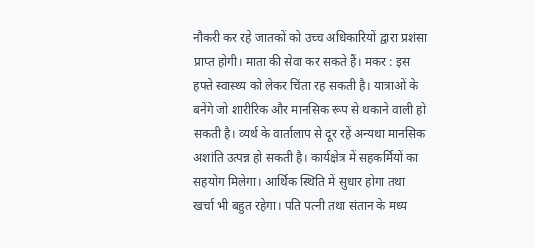नौकरी कर रहे जातकों को उच्च अधिकारियों द्वारा प्रशंसा प्राप्त होगी। माता की सेवा कर सकते हैं। मकर : इस हफ्ते स्वास्थ्य को लेकर चिंता रह सकती है। यात्राओं के बनेंगे जो शारीरिक और मानसिक रूप से थकाने वाली हो सकती है। व्यर्थ के वार्तालाप से दूर रहें अन्यथा मानसिक अशांति उत्पन्न हो सकती है। कार्यक्षेत्र में सहकर्मियों का सहयोग मिलेगा। आर्थिक स्थिति में सुधार होगा तथा खर्चा भी बहुत रहेगा। पति पत्नी तथा संतान के मध्य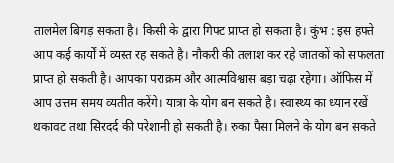तालमेल बिगड़ सकता है। किसी के द्वारा गिफ्ट प्राप्त हो सकता है। कुंभ : इस हफ्ते आप कई कार्यों में व्यस्त रह सकते है। नौकरी की तलाश कर रहे जातकों को सफलता प्राप्त हो सकती है। आपका पराक्रम और आत्मविश्वास बड़ा चढ़ा रहेगा। ऑफिस में आप उत्तम समय व्यतीत करेंगे। यात्रा के योग बन सकते है। स्वास्थ्य का ध्यान रखें थकावट तथा सिरदर्द की परेशानी हो सकती है। रुका पैसा मिलने के योग बन सकते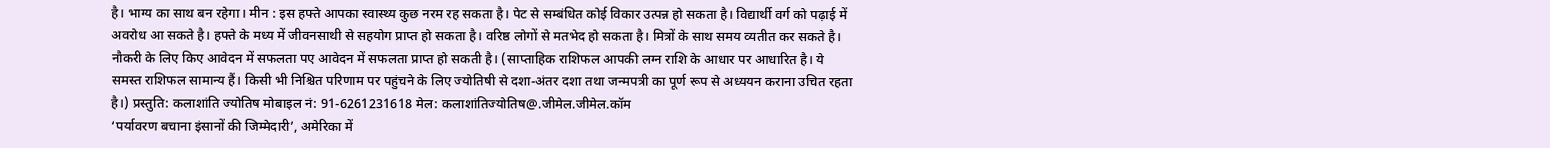है। भाग्य का साथ बन रहेगा। मीन : इस हफ्ते आपका स्वास्थ्य कुछ नरम रह सकता है। पेट से सम्बंधित कोई विकार उत्पन्न हो सकता है। विद्यार्थी वर्ग को पढ़ाई में अवरोध आ सकते है। हफ्ते के मध्य में जीवनसाथी से सहयोग प्राप्त हो सकता है। वरिष्ठ लोगों से मतभेद हो सकता है। मित्रों के साथ समय व्यतीत कर सकते है। नौकरी के लिए किए आवेदन में सफलता पए आवेदन में सफलता प्राप्त हो सकती है। (साप्ताहिक राशिफल आपकी लग्न राशि के आधार पर आधारित है। ये समस्त राशिफल सामान्य हैं। किसी भी निश्चित परिणाम पर पहुंचने के लिए ज्योतिषी से दशा-अंतर दशा तथा जन्मपत्री का पूर्ण रूप से अध्ययन कराना उचित रहता है।) प्रस्तुति: कलाशांति ज्योतिष मोबाइल नं: 91-6261231618 मेल: कलाशांतिज्योतिष@.जीमेल.जीमेल.कॉम
‘पर्यावरण बचाना इंसानों की जिम्मेदारी’, अमेरिका में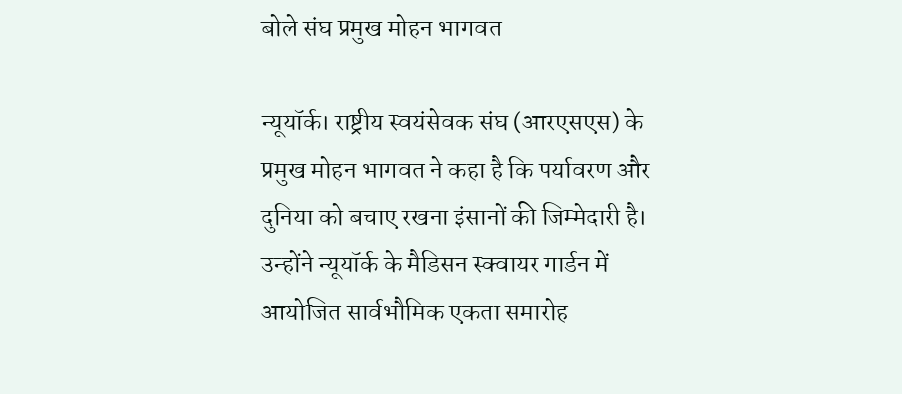बोले संघ प्रमुख मोहन भागवत

न्यूयॉर्क। राष्ट्रीय स्वयंसेवक संघ (आरएसएस) के प्रमुख मोहन भागवत ने कहा है कि पर्यावरण और दुनिया को बचाए रखना इंसानों की जिम्मेदारी है। उन्होंने न्यूयॉर्क के मैडिसन स्क्वायर गार्डन में आयोजित सार्वभौमिक एकता समारोह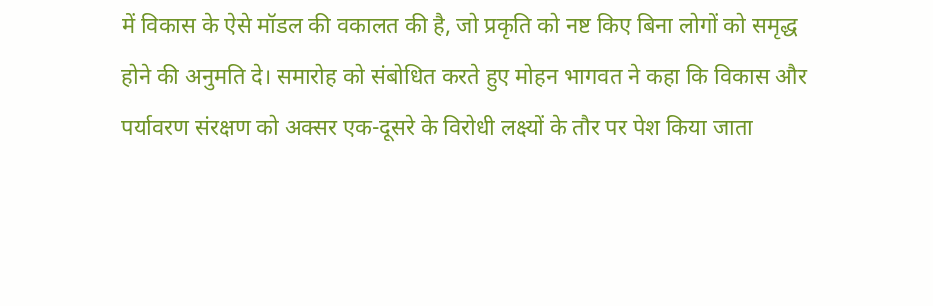में विकास के ऐसे मॉडल की वकालत की है, जो प्रकृति को नष्ट किए बिना लोगों को समृद्ध होने की अनुमति दे। समारोह को संबोधित करते हुए मोहन भागवत ने कहा कि विकास और पर्यावरण संरक्षण को अक्सर एक-दूसरे के विरोधी लक्ष्यों के तौर पर पेश किया जाता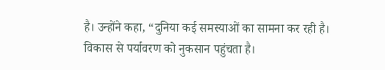है। उन्होंने कहा, “दुनिया कई समस्याओं का सामना कर रही है। विकास से पर्यावरण को नुकसान पहुंचता है।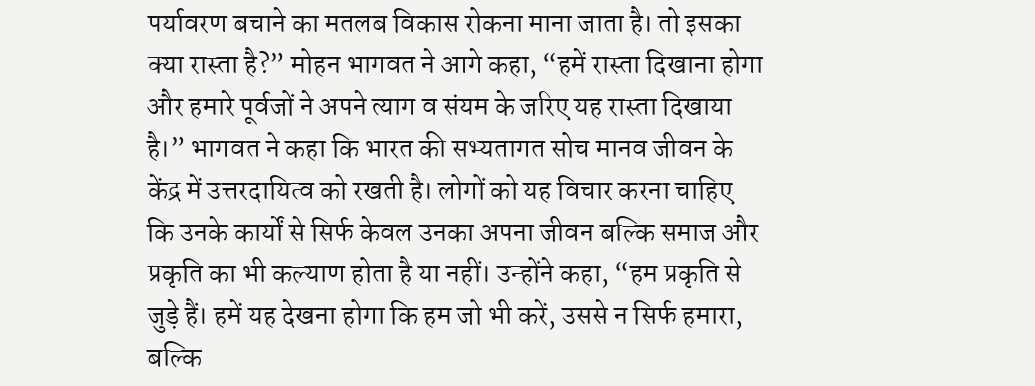पर्यावरण बचाने का मतलब विकास रोकना माना जाता है। तो इसका क्या रास्ता है?” मोहन भागवत ने आगे कहा, “हमें रास्ता दिखाना होगा और हमारे पूर्वजों ने अपने त्याग व संयम के जरिए यह रास्ता दिखाया है।” भागवत ने कहा कि भारत की सभ्यतागत सोच मानव जीवन के केंद्र में उत्तरदायित्व को रखती है। लोगों को यह विचार करना चाहिए कि उनके कार्यों से सिर्फ केवल उनका अपना जीवन बल्कि समाज और प्रकृति का भी कल्याण होता है या नहीं। उन्होंने कहा, “हम प्रकृति से जुड़े हैं। हमें यह देखना होगा कि हम जो भी करें, उससे न सिर्फ हमारा, बल्कि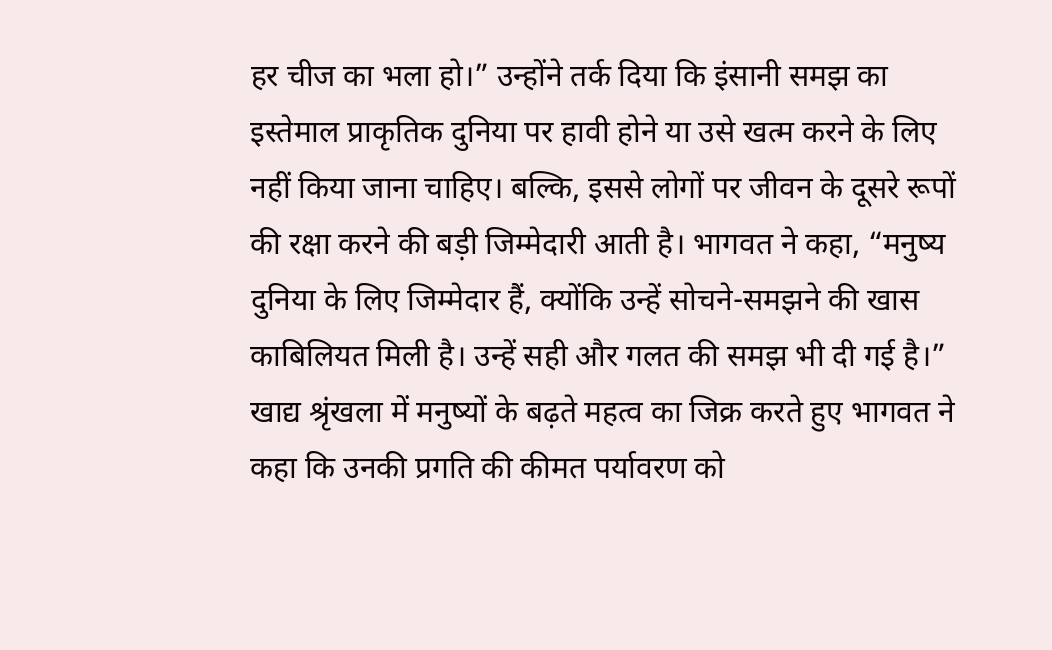हर चीज का भला हो।” उन्होंने तर्क दिया कि इंसानी समझ का इस्तेमाल प्राकृतिक दुनिया पर हावी होने या उसे खत्म करने के लिए नहीं किया जाना चाहिए। बल्कि, इससे लोगों पर जीवन के दूसरे रूपों की रक्षा करने की बड़ी जिम्मेदारी आती है। भागवत ने कहा, “मनुष्य दुनिया के लिए जिम्मेदार हैं, क्योंकि उन्हें सोचने-समझने की खास काबिलियत मिली है। उन्हें सही और गलत की समझ भी दी गई है।” खाद्य श्रृंखला में मनुष्यों के बढ़ते महत्व का जिक्र करते हुए भागवत ने कहा कि उनकी प्रगति की कीमत पर्यावरण को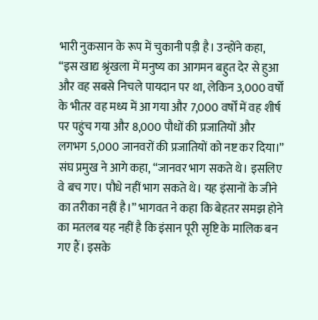भारी नुकसान के रूप में चुकानी पड़ी है। उन्होंने कहा, “इस खाद्य श्रृंखला में मनुष्य का आगमन बहुत देर से हुआ और वह सबसे निचले पायदान पर था, लेकिन 3,000 वर्षों के भीतर वह मध्य में आ गया और 7,000 वर्षों में वह शीर्ष पर पहुंच गया और 8,000 पौधों की प्रजातियों और लगभग 5,000 जानवरों की प्रजातियों को नष्ट कर दिया।” संघ प्रमुख ने आगे कहा, “जानवर भाग सकते थे। इसलिए वे बच गए। पौधे नहीं भाग सकते थे। यह इंसानों के जीने का तरीका नहीं है।” भागवत ने कहा कि बेहतर समझ होने का मतलब यह नहीं है कि इंसान पूरी सृष्टि के मालिक बन गए हैं। इसके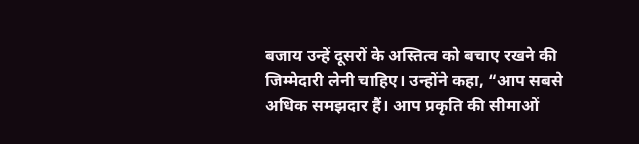बजाय उन्हें दूसरों के अस्तित्व को बचाए रखने की जिम्मेदारी लेनी चाहिए। उन्होंने कहा, “आप सबसे अधिक समझदार हैं। आप प्रकृति की सीमाओं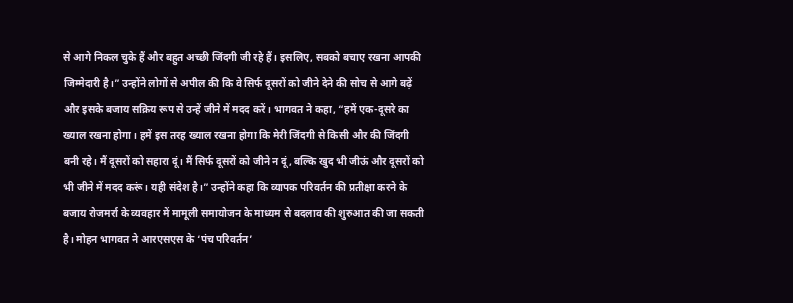से आगे निकल चुके हैं और बहुत अच्छी जिंदगी जी रहे हैं। इसलिए, सबको बचाए रखना आपकी जिम्मेदारी है।” उन्होंने लोगों से अपील की कि वे सिर्फ दूसरों को जीने देने की सोच से आगे बढ़ें और इसके बजाय सक्रिय रूप से उन्हें जीने में मदद करें। भागवत ने कहा, “हमें एक-दूसरे का ख्याल रखना होगा। हमें इस तरह ख्याल रखना होगा कि मेरी जिंदगी से किसी और की जिंदगी बनी रहे। मैं दूसरों को सहारा दूं। मैं सिर्फ दूसरों को जीने न दूं, बल्कि खुद भी जीऊं और दूसरों को भी जीने में मदद करूं। यही संदेश है।” उन्होंने कहा कि व्यापक परिवर्तन की प्रतीक्षा करने के बजाय रोजमर्रा के व्यवहार में मामूली समायोजन के माध्यम से बदलाव की शुरुआत की जा सकती है। मोहन भागवत ने आरएसएस के ‘पंच परिवर्तन’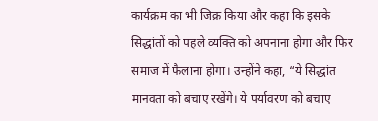कार्यक्रम का भी जिक्र किया और कहा कि इसके सिद्धांतों को पहले व्यक्ति को अपनाना होगा और फिर समाज में फैलाना होगा। उन्होंने कहा, “ये सिद्धांत मानवता को बचाए रखेंगे। ये पर्यावरण को बचाए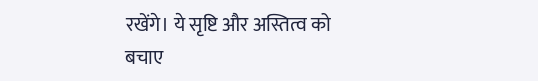रखेंगे। ये सृष्टि और अस्तित्व को बचाए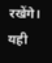रखेंगे। यही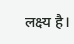लक्ष्य है।